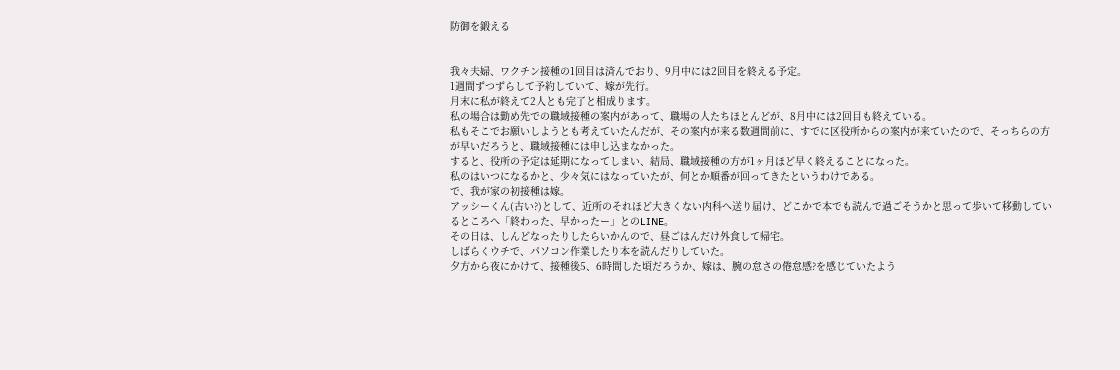防御を鍛える


我々夫婦、ワクチン接種の1回目は済んでおり、9月中には2回目を終える予定。
1週間ずつずらして予約していて、嫁が先行。
月末に私が終えて2人とも完了と相成ります。
私の場合は勤め先での職域接種の案内があって、職場の人たちほとんどが、8月中には2回目も終えている。
私もそこでお願いしようとも考えていたんだが、その案内が来る数週間前に、すでに区役所からの案内が来ていたので、そっちらの方が早いだろうと、職域接種には申し込まなかった。
すると、役所の予定は延期になってしまい、結局、職域接種の方が1ヶ月ほど早く終えることになった。
私のはいつになるかと、少々気にはなっていたが、何とか順番が回ってきたというわけである。
で、我が家の初接種は嫁。
アッシーくん(古い?)として、近所のそれほど大きくない内科へ送り届け、どこかで本でも読んで過ごそうかと思って歩いて移動しているところへ「終わった、早かったー」とのLINE。
その日は、しんどなったりしたらいかんので、昼ごはんだけ外食して帰宅。
しばらくウチで、パソコン作業したり本を読んだりしていた。
夕方から夜にかけて、接種後5、6時間した頃だろうか、嫁は、腕の怠さの倦怠感?を感じていたよう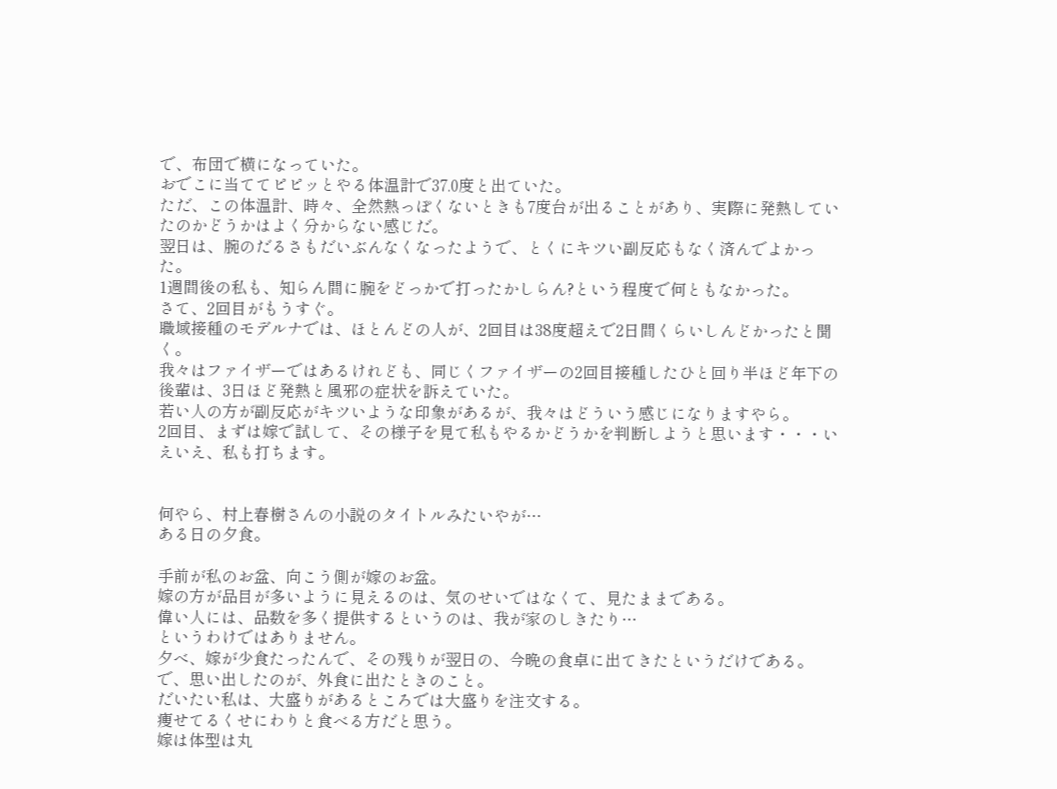で、布団で横になっていた。
おでこに当ててピピッとやる体温計で37.0度と出ていた。
ただ、この体温計、時々、全然熱っぽくないときも7度台が出ることがあり、実際に発熱していたのかどうかはよく分からない感じだ。
翌日は、腕のだるさもだいぶんなくなったようで、とくにキツい副反応もなく済んでよかった。
1週間後の私も、知らん間に腕をどっかで打ったかしらん?という程度で何ともなかった。
さて、2回目がもうすぐ。
職域接種のモデルナでは、ほとんどの人が、2回目は38度超えで2日間くらいしんどかったと聞く。
我々はファイザーではあるけれども、同じくファイザーの2回目接種したひと回り半ほど年下の後輩は、3日ほど発熱と風邪の症状を訴えていた。
若い人の方が副反応がキツいような印象があるが、我々はどういう感じになりますやら。
2回目、まずは嫁で試して、その様子を見て私もやるかどうかを判断しようと思います・・・いえいえ、私も打ちます。


何やら、村上春樹さんの小説のタイトルみたいやが…
ある日の夕食。

手前が私のお盆、向こう側が嫁のお盆。
嫁の方が品目が多いように見えるのは、気のせいではなくて、見たままである。
偉い人には、品数を多く提供するというのは、我が家のしきたり…
というわけではありません。
夕べ、嫁が少食たったんで、その残りが翌日の、今晩の食卓に出てきたというだけである。
で、思い出したのが、外食に出たときのこと。
だいたい私は、大盛りがあるところでは大盛りを注文する。
痩せてるくせにわりと食べる方だと思う。
嫁は体型は丸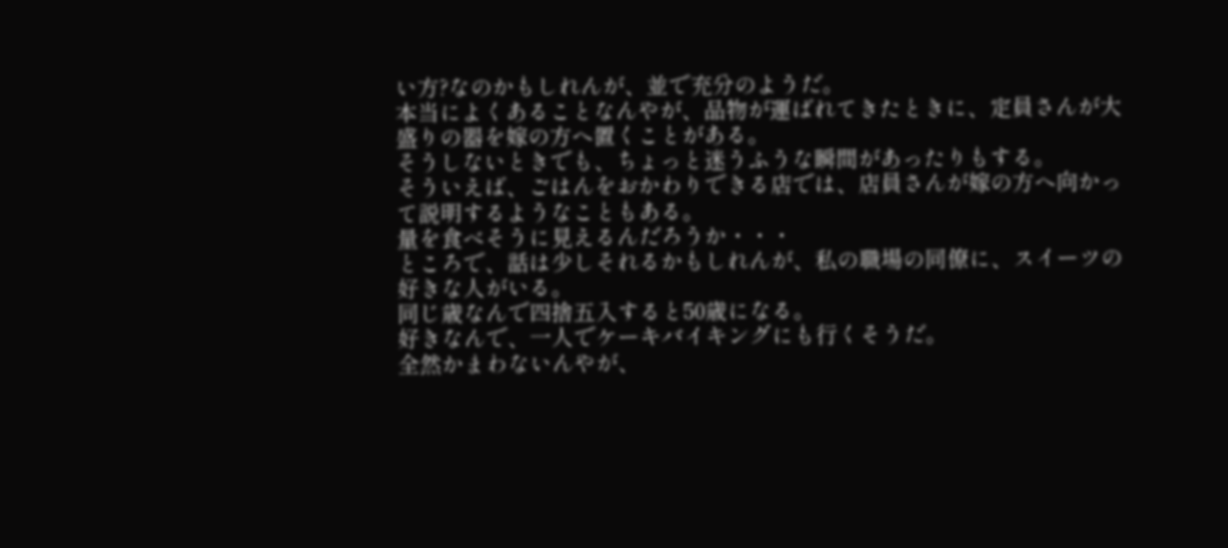い方?なのかもしれんが、並で充分のようだ。
本当によくあることなんやが、品物が運ばれてきたときに、定員さんが大盛りの器を嫁の方へ置くことがある。
そうしないときでも、ちょっと迷うふうな瞬間があったりもする。
そういえば、ごはんをおかわりできる店では、店員さんが嫁の方へ向かって説明するようなこともある。
量を食べそうに見えるんだろうか・・・
ところで、話は少しそれるかもしれんが、私の職場の同僚に、スイーツの好きな人がいる。
同じ歳なんで四捨五入すると50歳になる。
好きなんで、一人でケーキバイキングにも行くそうだ。
全然かまわないんやが、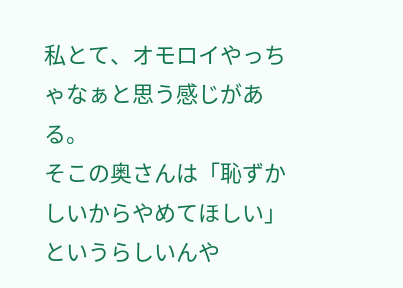私とて、オモロイやっちゃなぁと思う感じがある。
そこの奥さんは「恥ずかしいからやめてほしい」というらしいんや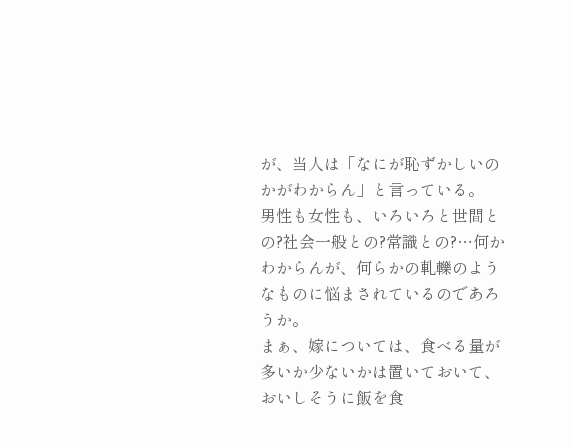が、当人は「なにが恥ずかしいのかがわからん」と言っている。
男性も女性も、いろいろと世間との?社会一般との?常識との?…何かわからんが、何らかの軋轢のようなものに悩まされているのであろうか。
まぁ、嫁については、食べる量が多いか少ないかは置いておいて、おいしそうに飯を食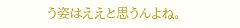う姿はええと思うんよね。